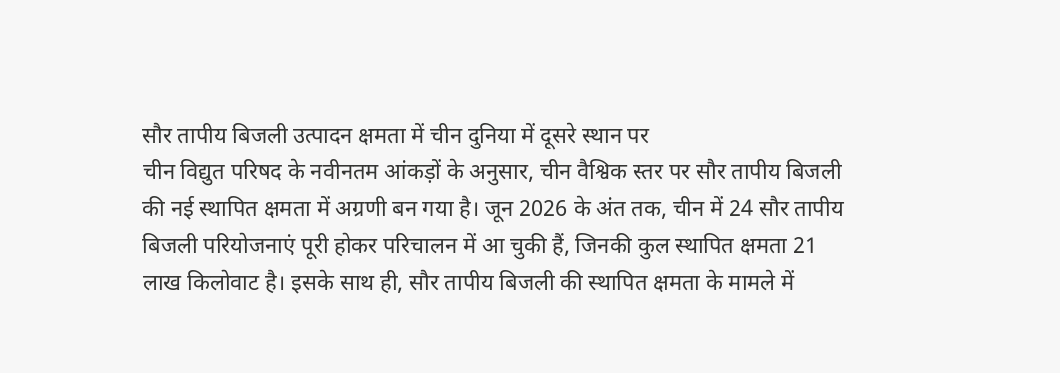सौर तापीय बिजली उत्पादन क्षमता में चीन दुनिया में दूसरे स्थान पर
चीन विद्युत परिषद के नवीनतम आंकड़ों के अनुसार, चीन वैश्विक स्तर पर सौर तापीय बिजली की नई स्थापित क्षमता में अग्रणी बन गया है। जून 2026 के अंत तक, चीन में 24 सौर तापीय बिजली परियोजनाएं पूरी होकर परिचालन में आ चुकी हैं, जिनकी कुल स्थापित क्षमता 21 लाख किलोवाट है। इसके साथ ही, सौर तापीय बिजली की स्थापित क्षमता के मामले में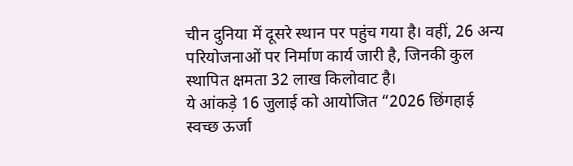चीन दुनिया में दूसरे स्थान पर पहुंच गया है। वहीं, 26 अन्य परियोजनाओं पर निर्माण कार्य जारी है, जिनकी कुल स्थापित क्षमता 32 लाख किलोवाट है।
ये आंकड़े 16 जुलाई को आयोजित “2026 छिंगहाई स्वच्छ ऊर्जा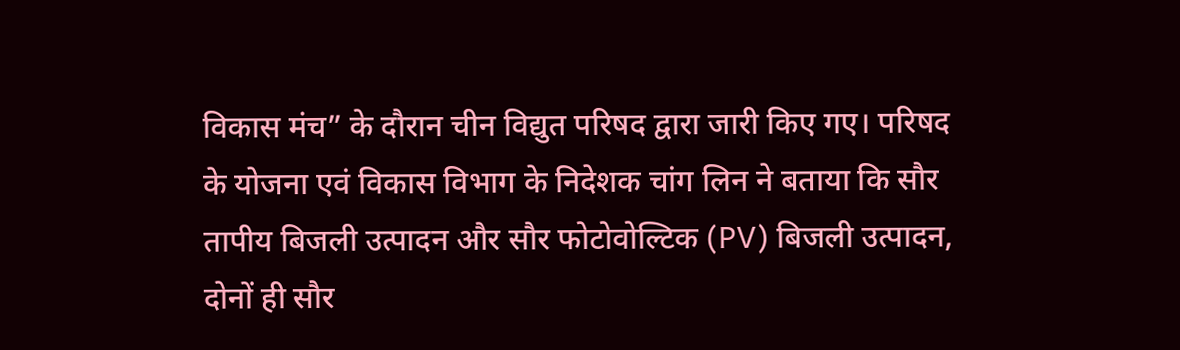विकास मंच” के दौरान चीन विद्युत परिषद द्वारा जारी किए गए। परिषद के योजना एवं विकास विभाग के निदेशक चांग लिन ने बताया कि सौर तापीय बिजली उत्पादन और सौर फोटोवोल्टिक (PV) बिजली उत्पादन, दोनों ही सौर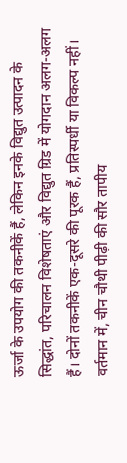ऊर्जा के उपयोग की तकनीकें हैं, लेकिन इनके विद्युत उत्पादन के सिद्धांत, परिचालन विशेषताएं और विद्युत ग्रिड में योगदान अलग-अलग हैं। दोनों तकनीकें एक-दूसरे की पूरक हैं, प्रतिस्पर्धी या विकल्प नहीं।
वर्तमान में, चीन चौथी पीढ़ी की सौर तापीय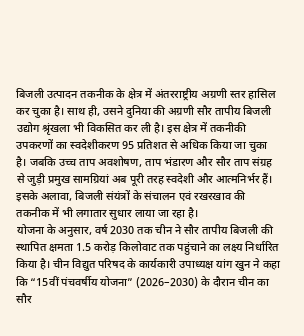बिजली उत्पादन तकनीक के क्षेत्र में अंतरराष्ट्रीय अग्रणी स्तर हासिल कर चुका है। साथ ही, उसने दुनिया की अग्रणी सौर तापीय बिजली उद्योग श्रृंखला भी विकसित कर ली है। इस क्षेत्र में तकनीकी उपकरणों का स्वदेशीकरण 95 प्रतिशत से अधिक किया जा चुका है। जबकि उच्च ताप अवशोषण, ताप भंडारण और सौर ताप संग्रह से जुड़ी प्रमुख सामग्रियां अब पूरी तरह स्वदेशी और आत्मनिर्भर हैं। इसके अलावा, बिजली संयंत्रों के संचालन एवं रखरखाव की तकनीक में भी लगातार सुधार लाया जा रहा है।
योजना के अनुसार, वर्ष 2030 तक चीन ने सौर तापीय बिजली की स्थापित क्षमता 1.5 करोड़ किलोवाट तक पहुंचाने का लक्ष्य निर्धारित किया है। चीन विद्युत परिषद के कार्यकारी उपाध्यक्ष यांग खुन ने कहा कि “15वीं पंचवर्षीय योजना” (2026–2030) के दौरान चीन का सौर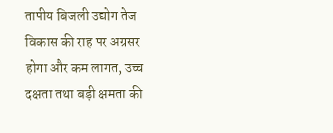तापीय बिजली उद्योग तेज विकास की राह पर अग्रसर होगा और कम लागत, उच्च दक्षता तथा बड़ी क्षमता की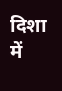दिशा में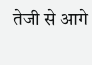तेजी से आगे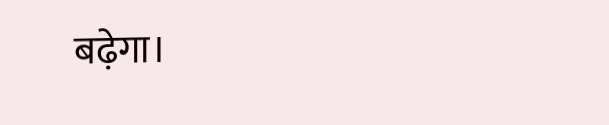बढ़ेगा।